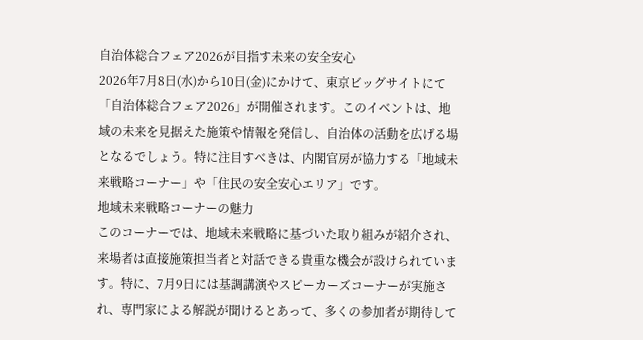自治体総合フェア2026が目指す未来の安全安心
2026年7月8日(水)から10日(金)にかけて、東京ビッグサイトにて「自治体総合フェア2026」が開催されます。このイベントは、地域の未来を見据えた施策や情報を発信し、自治体の活動を広げる場となるでしょう。特に注目すべきは、内閣官房が協力する「地域未来戦略コーナー」や「住民の安全安心エリア」です。
地域未来戦略コーナーの魅力
このコーナーでは、地域未来戦略に基づいた取り組みが紹介され、来場者は直接施策担当者と対話できる貴重な機会が設けられています。特に、7月9日には基調講演やスピーカーズコーナーが実施され、専門家による解説が聞けるとあって、多くの参加者が期待して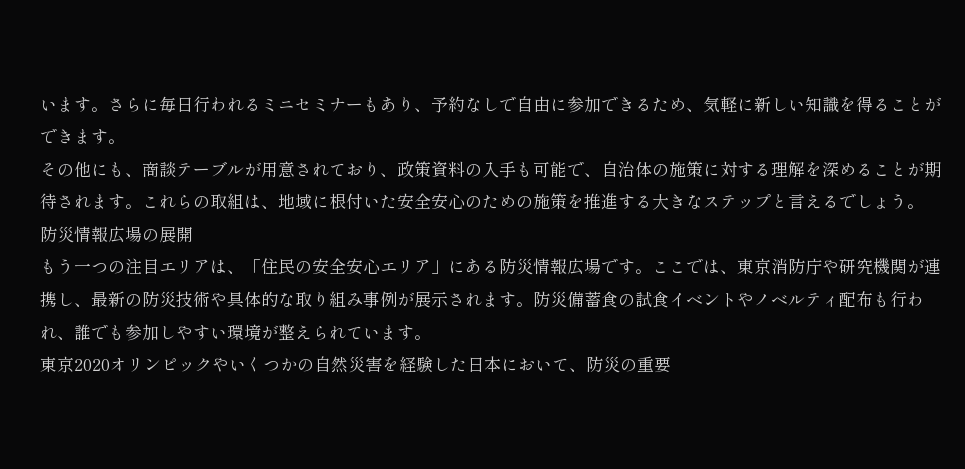います。さらに毎日行われるミニセミナーもあり、予約なしで自由に参加できるため、気軽に新しい知識を得ることができます。
その他にも、商談テーブルが用意されており、政策資料の入手も可能で、自治体の施策に対する理解を深めることが期待されます。これらの取組は、地域に根付いた安全安心のための施策を推進する大きなステップと言えるでしょう。
防災情報広場の展開
もう一つの注目エリアは、「住民の安全安心エリア」にある防災情報広場です。ここでは、東京消防庁や研究機関が連携し、最新の防災技術や具体的な取り組み事例が展示されます。防災備蓄食の試食イベントやノベルティ配布も行われ、誰でも参加しやすい環境が整えられています。
東京2020オリンピックやいくつかの自然災害を経験した日本において、防災の重要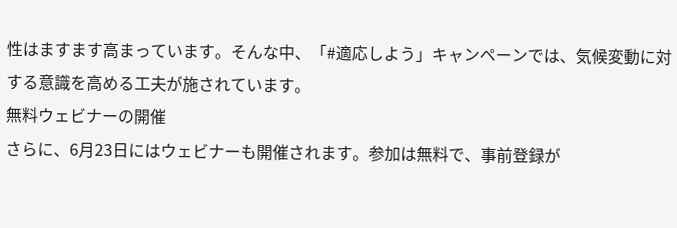性はますます高まっています。そんな中、「#適応しよう」キャンペーンでは、気候変動に対する意識を高める工夫が施されています。
無料ウェビナーの開催
さらに、6月23日にはウェビナーも開催されます。参加は無料で、事前登録が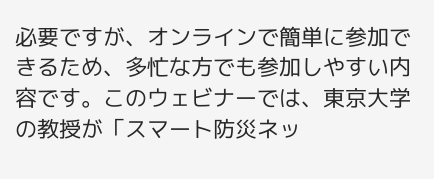必要ですが、オンラインで簡単に参加できるため、多忙な方でも参加しやすい内容です。このウェビナーでは、東京大学の教授が「スマート防災ネッ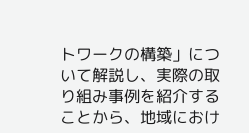トワークの構築」について解説し、実際の取り組み事例を紹介することから、地域におけ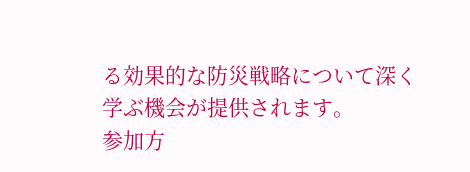る効果的な防災戦略について深く学ぶ機会が提供されます。
参加方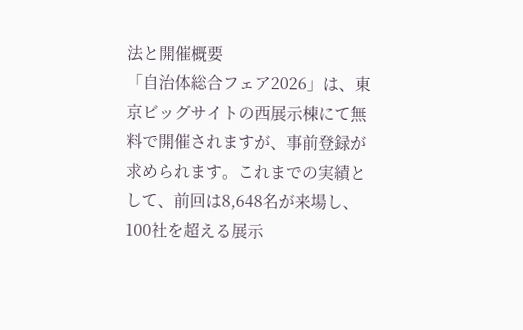法と開催概要
「自治体総合フェア2026」は、東京ビッグサイトの西展示棟にて無料で開催されますが、事前登録が求められます。これまでの実績として、前回は8,648名が来場し、100社を超える展示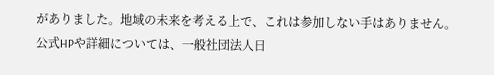がありました。地域の未来を考える上で、これは参加しない手はありません。
公式HPや詳細については、一般社団法人日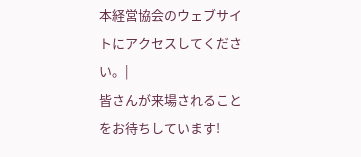本経営協会のウェブサイトにアクセスしてください。|
皆さんが来場されることをお待ちしています!